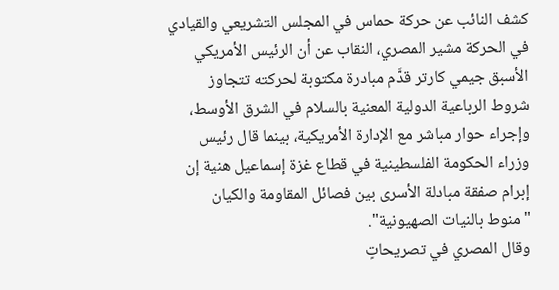كشف النائب عن حركة حماس في المجلس التشريعي والقيادي في الحركة مشير المصري، النقاب عن أن الرئيس الأمريكي الأسبق جيمي كارتر قدَّم مبادرة مكتوبة لحركته تتجاوز شروط الرباعية الدولية المعنية بالسلام في الشرق الأوسط، وإجراء حوار مباشر مع الإدارة الأمريكية، بينما قال رئيس وزراء الحكومة الفلسطينية في قطاع غزة إسماعيل هنية إن إبرام صفقة مبادلة الأسرى بين فصائل المقاومة والكيان "منوط بالنيات الصهيونية".
وقال المصري في تصريحاتٍ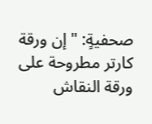صحفيةٍ: "إن ورقة كارتر مطروحة على ورقة النقاش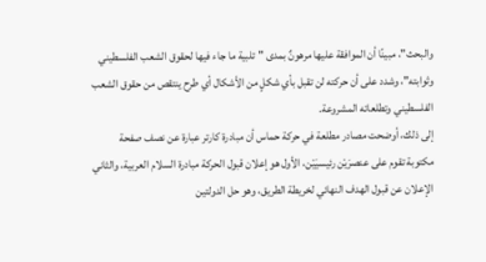والبحث"، مبينًا أن الموافقة عليها مرهونٌ بمدى "تلبية ما جاء فيها لحقوق الشعب الفلسطيني وثوابته"، وشدد على أن حركته لن تقبل بأي شكلٍ من الأشكال أي طرح ينتقص من حقوق الشعب الفلسطيني وتطلعاته المشروعة.
إلى ذلك، أوضحت مصادر مطلعة في حركة حماس أن مبادرة كارتر عبارة عن نصف صفحة مكتوبة تقوم على عنصرَيْن رئيسيَيْن، الأول هو إعلان قبول الحركة مبادرة السلام العربية، والثاني الإعلان عن قبول الهدف النهائي لخريطة الطريق، وهو حل الدولتين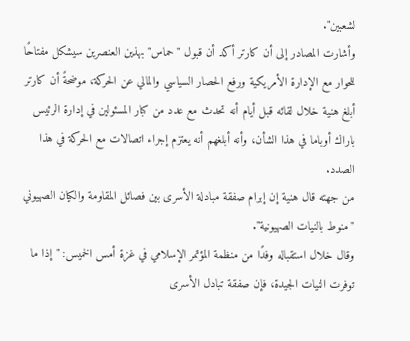لشعبين".
وأشارت المصادر إلى أن كارتر أكد أن قبول "حماس" بهذين العنصرين سيشكل مفتاحًا للحوار مع الإدارة الأمريكية ورفع الحصار السياسي والمالي عن الحركة، موضحةً أن كارتر أبلغ هنية خلال لقائه قبل أيام أنه تحدث مع عدد من كبار المسئولين في إدارة الرئيس باراك أوباما في هذا الشأن، وأنه أبلغهم أنه يعتزم إجراء اتصالات مع الحركة في هذا الصدد.
من جهته قال هنية إن إبرام صفقة مبادلة الأسرى بين فصائل المقاومة والكيان الصهيوني "منوط بالنيات الصهيونية".
وقال خلال استقباله وفدًا من منظمة المؤتمر الإسلامي في غزة أمس الخميس: "إذا ما توفرت النيات الجيدة، فإن صفقة تبادل الأسرى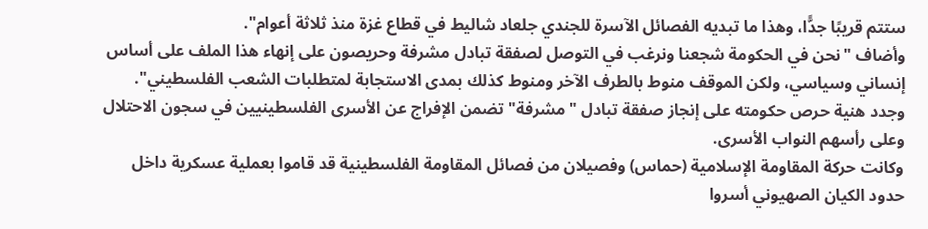ستتم قريبًا جدًّا، وهذا ما تبديه الفصائل الآسرة للجندي جلعاد شاليط في قطاع غزة منذ ثلاثة أعوام".
وأضاف "نحن في الحكومة شجعنا ونرغب في التوصل لصفقة تبادل مشرفة وحريصون على إنهاء هذا الملف على أساس إنساني وسياسي، ولكن الموقف منوط بالطرف الآخر ومنوط كذلك بمدى الاستجابة لمتطلبات الشعب الفلسطيني".
وجدد هنية حرص حكومته على إنجاز صفقة تبادل "مشرفة" تضمن الإفراج عن الأسرى الفلسطينيين في سجون الاحتلال وعلى رأسهم النواب الأسرى.
وكانت حركة المقاومة الإسلامية (حماس) وفصيلان من فصائل المقاومة الفلسطينية قد قاموا بعملية عسكرية داخل حدود الكيان الصهيوني أسروا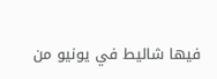فيها شاليط في يونيو من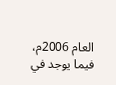العام 2006م، فيما يوجد في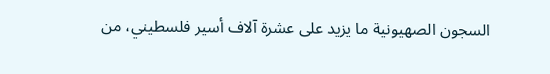السجون الصهيونية ما يزيد على عشرة آلاف أسير فلسطيني، من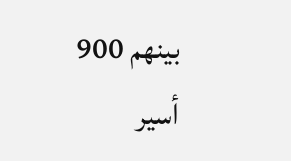بينهم 900 أسير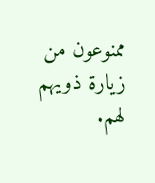ممنوعون من زيارة ذويهم لهم.